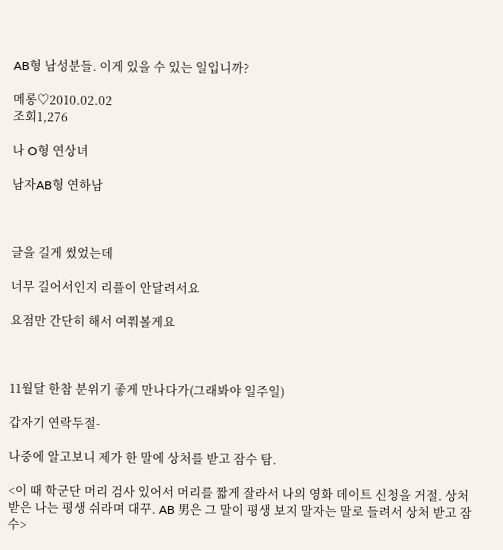AB형 남성분들. 이게 있을 수 있는 일입니까?

메롱♡2010.02.02
조회1,276

나 O형 연상녀

남자AB형 연하남



글을 길게 썼었는데

너무 길어서인지 리플이 안달려서요

요점만 간단히 해서 여쭤볼게요



11월달 한참 분위기 좋게 만나다가(그래봐야 일주일)

갑자기 연락두절-

나중에 알고보니 제가 한 말에 상처를 받고 잠수 탐.

<이 때 학군단 머리 검사 있어서 머리를 짧게 잘라서 나의 영화 데이트 신청을 거절. 상처받은 나는 평생 쉬라며 대꾸. AB 男은 그 말이 평생 보지 말자는 말로 들려서 상처 받고 잠수>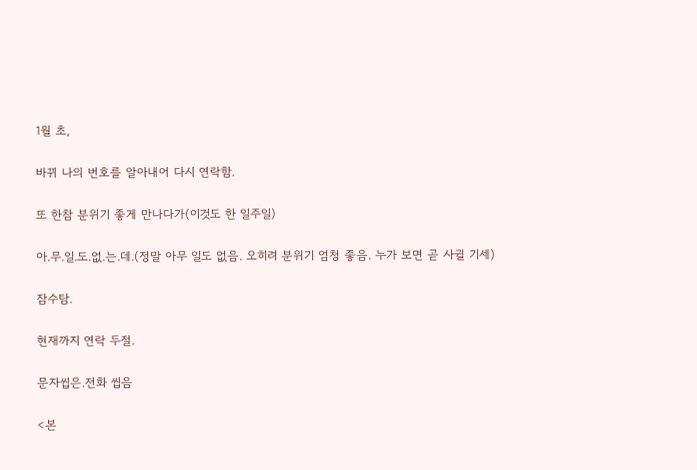1월 초,

바뀌 나의 번호를 알아내어 다시 연락함.

또 한참 분위기 좋게 만나다가(이것도 한 일주일)

아.무.일.도.없.는.데.(정말 아무 일도 없음. 오히려 분위기 엄청 좋음. 누가 보면 곧 사귈 기세)

잠수탐.

현재까지 연락 두절.

문자씹은.전화 씹음

<본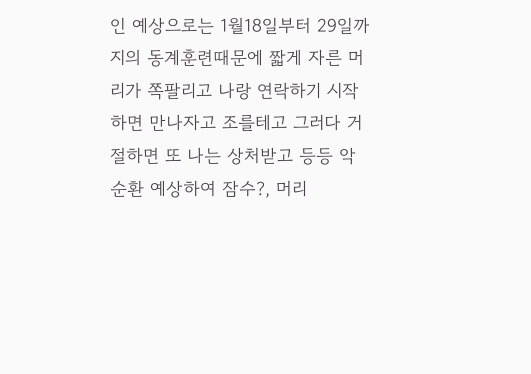인 예상으로는 1월18일부터 29일까지의 동계훈련때문에 짧게 자른 머리가 쪽팔리고 나랑 연락하기 시작하면 만나자고 조를테고 그러다 거절하면 또 나는 상처받고 등등 악순환 예상하여 잠수?, 머리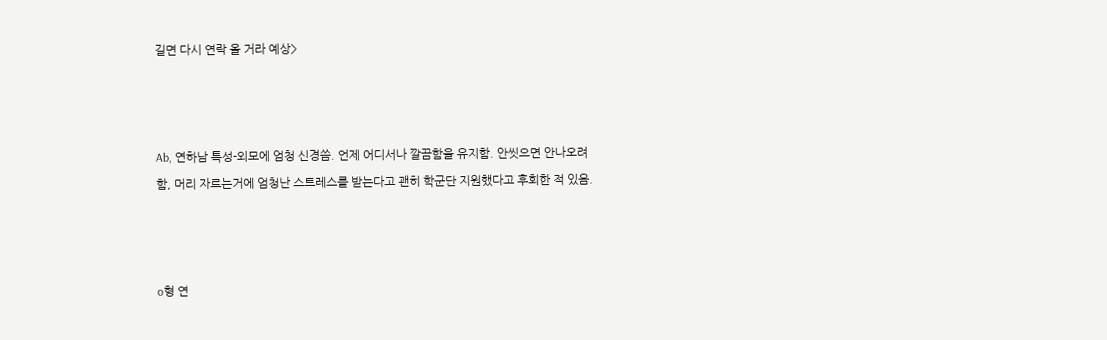길면 다시 연락 올 거라 예상>



Ab, 연하남 특성-외모에 엄청 신경씀. 언제 어디서나 깔끔함을 유지함. 안씻으면 안나오려함, 머리 자르는거에 엄청난 스트레스를 받는다고 괜히 학군단 지원했다고 후회한 적 있음.



o형 연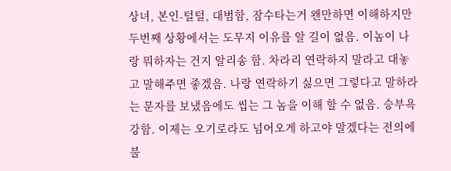상녀, 본인-털털, 대범함, 잠수타는거 왠만하면 이해하지만 두번째 상황에서는 도무지 이유를 알 길이 없음. 이놈이 나랑 뭐하자는 건지 알리송 함. 차라리 연락하지 말라고 대놓고 말해주면 좋겠음. 나랑 연락하기 싫으면 그렇다고 말하라는 문자를 보냈음에도 씹는 그 놈을 이해 할 수 없음. 승부욕 강함. 이제는 오기로라도 넘어오게 하고야 말겠다는 전의에 불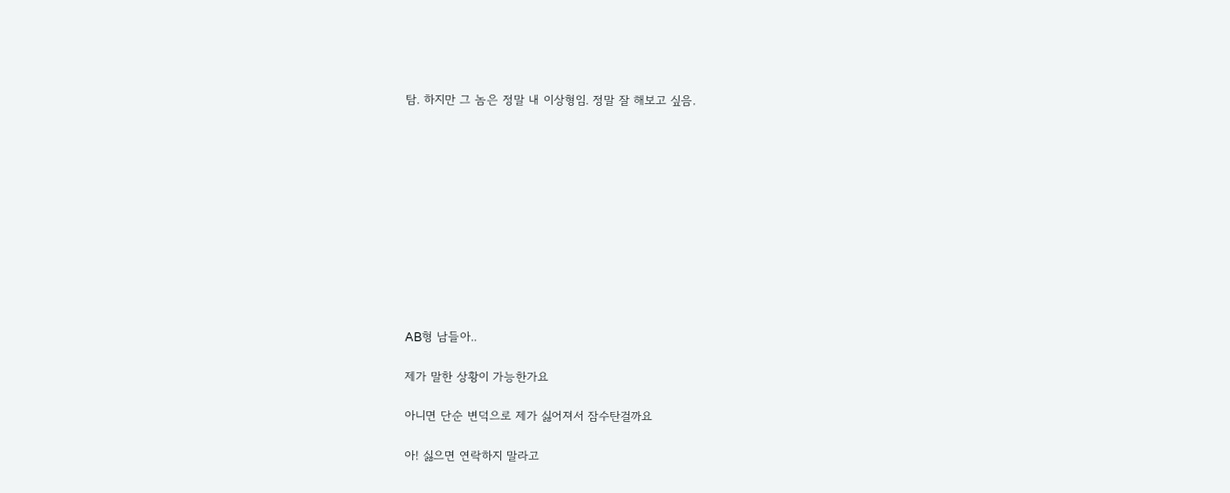탐. 하지만 그 놈은 정말 내 이상형임. 정말 잘 해보고 싶음.











AB형 남들아..

제가 말한 상황이 가능한가요

아니면 단순 변덕으로 제가 싫어져서 잠수탄걸까요

아! 싫으면 연락하지 말라고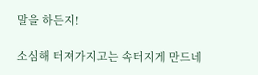말을 하든지!

소심해 터져가지고는 속터지게 만드네